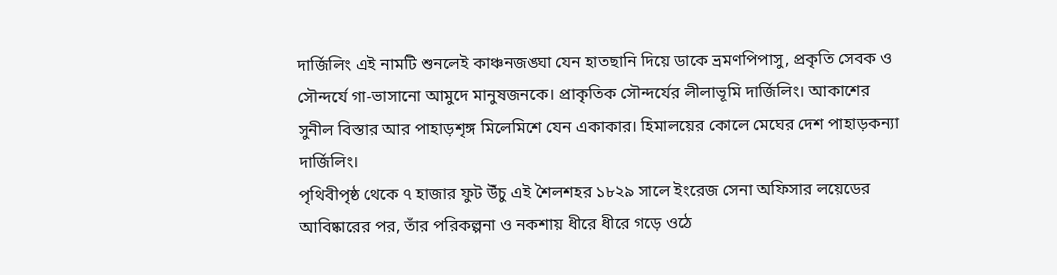দার্জিলিং এই নামটি শুনলেই কাঞ্চনজঙ্ঘা যেন হাতছানি দিয়ে ডাকে ভ্রমণপিপাসু, প্রকৃতি সেবক ও সৌন্দর্যে গা-ভাসানো আমুদে মানুষজনকে। প্রাকৃতিক সৌন্দর্যের লীলাভূমি দার্জিলিং। আকাশের সুনীল বিস্তার আর পাহাড়শৃঙ্গ মিলেমিশে যেন একাকার। হিমালয়ের কোলে মেঘের দেশ পাহাড়কন্যা দার্জিলিং।
পৃথিবীপৃষ্ঠ থেকে ৭ হাজার ফুট উঁচু এই শৈলশহর ১৮২৯ সালে ইংরেজ সেনা অফিসার লয়েডের আবিষ্কারের পর, তাঁর পরিকল্পনা ও নকশায় ধীরে ধীরে গড়ে ওঠে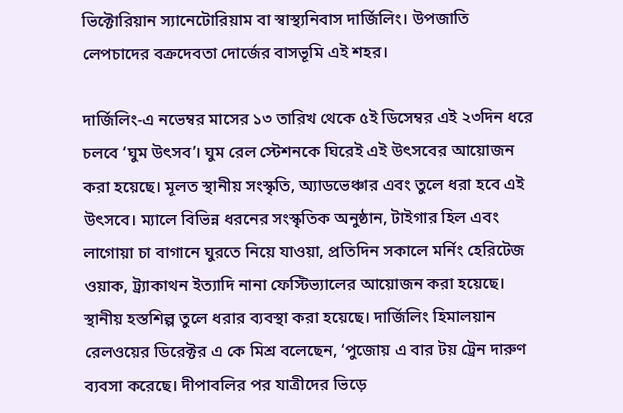ভিক্টোরিয়ান স্যানেটোরিয়াম বা স্বাস্থ্যনিবাস দার্জিলিং। উপজাতি লেপচাদের বক্রদেবতা দোর্জের বাসভূমি এই শহর।

দার্জিলিং-এ নভেম্বর মাসের ১৩ তারিখ থেকে ৫ই ডিসেম্বর এই ২৩দিন ধরে চলবে ‘ঘুম উৎসব’। ঘুম রেল স্টেশনকে ঘিরেই এই উৎসবের আয়োজন করা হয়েছে। মূলত স্থানীয় সংস্কৃতি, অ্যাডভেঞ্চার এবং তুলে ধরা হবে এই উৎসবে। ম্যালে বিভিন্ন ধরনের সংস্কৃতিক অনুষ্ঠান, টাইগার হিল এবং লাগোয়া চা বাগানে ঘুরতে নিয়ে যাওয়া, প্রতিদিন সকালে মর্নিং হেরিটেজ ওয়াক, ট্র্যাকাথন ইত্যাদি নানা ফেস্টিভ্যালের আয়োজন করা হয়েছে। স্থানীয় হস্তশিল্প তুলে ধরার ব্যবস্থা করা হয়েছে। দার্জিলিং হিমালয়ান রেলওয়ের ডিরেক্টর এ কে মিশ্র বলেছেন, ‘পুজোয় এ বার টয় ট্রেন দারুণ ব্যবসা করেছে। দীপাবলির পর যাত্রীদের ভিড়ে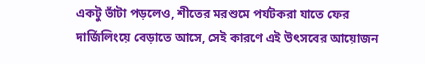একটু ভাঁটা পড়লেও, শীতের মরশুমে পর্যটকরা যাতে ফের দার্জিলিংয়ে বেড়াতে আসে, সেই কারণে এই উৎসবের আয়োজন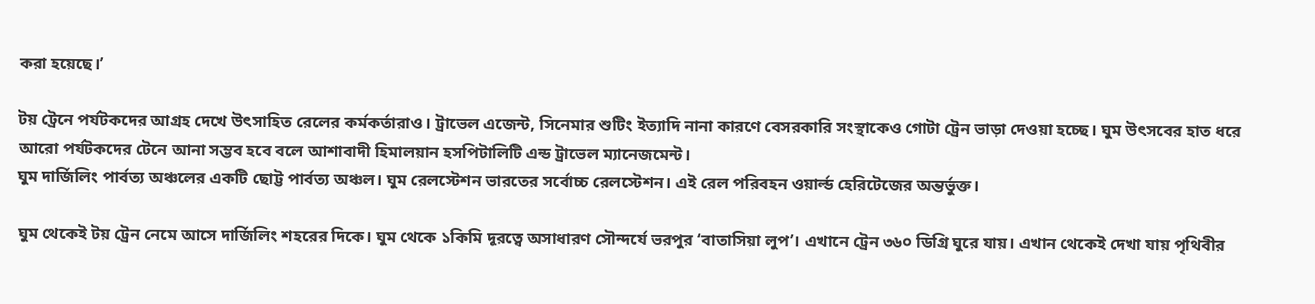করা হয়েছে।’

টয় ট্রেনে পর্যটকদের আগ্রহ দেখে উৎসাহিত রেলের কর্মকর্তারাও। ট্রাভেল এজেন্ট, সিনেমার শুটিং ইত্যাদি নানা কারণে বেসরকারি সংস্থাকেও গোটা ট্রেন ভাড়া দেওয়া হচ্ছে। ঘুম উৎসবের হাত ধরে আরো পর্যটকদের টেনে আনা সম্ভব হবে বলে আশাবাদী হিমালয়ান হসপিটালিটি এন্ড ট্রাভেল ম্যানেজমেন্ট।
ঘুম দার্জিলিং পার্বত্য অঞ্চলের একটি ছোট্ট পার্বত্য অঞ্চল। ঘুম রেলস্টেশন ভারতের সর্বোচ্চ রেলস্টেশন। এই রেল পরিবহন ওয়ার্ল্ড হেরিটেজের অন্তর্ভুক্ত।

ঘুম থেকেই টয় ট্রেন নেমে আসে দার্জিলিং শহরের দিকে। ঘুম থেকে ১কিমি দূরত্বে অসাধারণ সৌন্দর্যে ভরপুর ‘বাতাসিয়া লুপ’। এখানে ট্রেন ৩৬০ ডিগ্রি ঘুরে যায়। এখান থেকেই দেখা যায় পৃথিবীর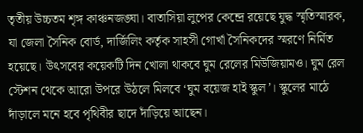তৃতীয় উচ্চতম শৃঙ্গ কাঞ্চনজঙ্ঘা। বাতাসিয়া লুপের কেন্দ্রে রয়েছে যুদ্ধ স্মৃতিস্মারক, যা জেলা সৈনিক বোর্ড, দার্জিলিং কর্তৃক সাহসী গোর্খা সৈনিকদের স্মরণে নির্মিত হয়েছে। উৎসবের কয়েকটি দিন খোলা থাকবে ঘুম রেলের মিউজিয়ামও। ঘুম রেল স্টেশন থেকে আরো উপরে উঠলে মিলবে ‘ঘুম বয়েজ হাই স্কুল’। স্কুলের মাঠে দাঁড়ালে মনে হবে পৃথিবীর ছাদে দাঁড়িয়ে আছেন।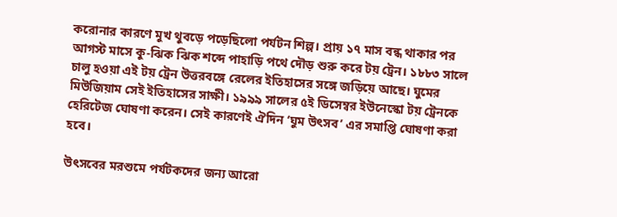করোনার কারণে মুখ থুবড়ে পড়েছিলো পর্যটন শিল্প। প্রায় ১৭ মাস বন্ধ থাকার পর আগস্ট মাসে কু-ঝিক ঝিক শব্দে পাহাড়ি পথে দৌড় শুরু করে টয় ট্রেন। ১৮৮৩ সালে চালু হওয়া এই টয় ট্রেন উত্তরবঙ্গে রেলের ইতিহাসের সঙ্গে জড়িয়ে আছে। ঘুমের মিউজিয়াম সেই ইতিহাসের সাক্ষী। ১৯৯৯ সালের ৫ই ডিসেম্বর ইউনেস্কো টয় ট্রেনকে হেরিটেজ ঘোষণা করেন। সেই কারণেই ঐদিন ‘ঘুম উৎসব’ এর সমাপ্তি ঘোষণা করা হবে।

উৎসবের মরশুমে পর্যটকদের জন্য আরো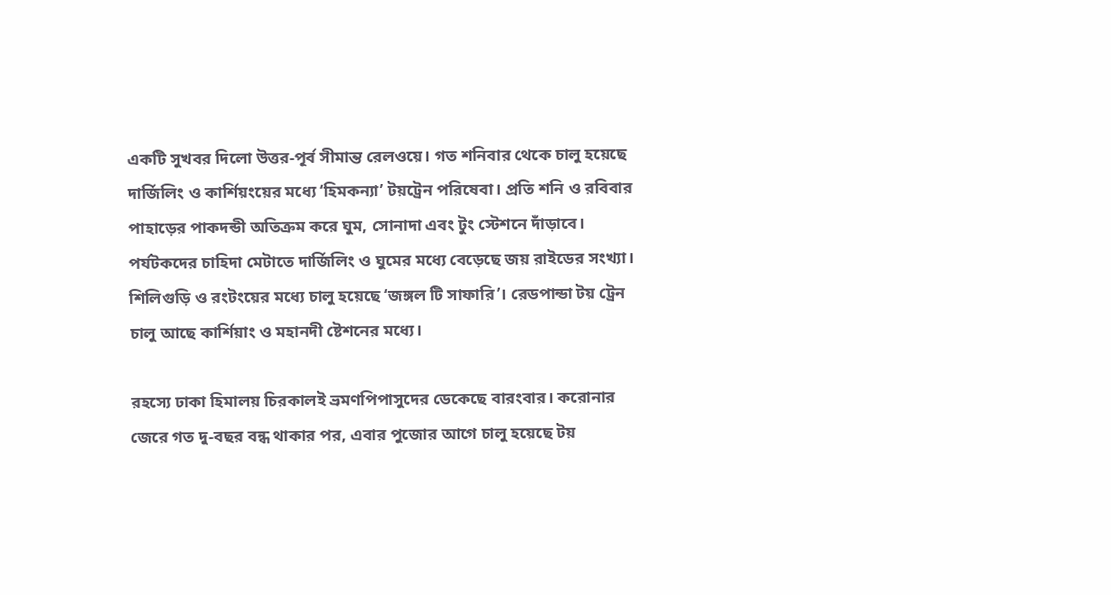একটি সুখবর দিলো উত্তর-পূর্ব সীমান্ত রেলওয়ে। গত শনিবার থেকে চালু হয়েছে দার্জিলিং ও কার্শিয়ংয়ের মধ্যে ‘হিমকন্যা’ টয়ট্রেন পরিষেবা। প্রতি শনি ও রবিবার পাহাড়ের পাকদন্ডী অতিক্রম করে ঘুম, সোনাদা এবং টুং স্টেশনে দাঁড়াবে।
পর্যটকদের চাহিদা মেটাতে দার্জিলিং ও ঘুমের মধ্যে বেড়েছে জয় রাইডের সংখ্যা। শিলিগুড়ি ও রংটংয়ের মধ্যে চালু হয়েছে ‘জঙ্গল টি সাফারি’। রেডপান্ডা টয় ট্রেন চালু আছে কার্শিয়াং ও মহানদী ষ্টেশনের মধ্যে।

রহস্যে ঢাকা হিমালয় চিরকালই ভ্রমণপিপাসুদের ডেকেছে বারংবার। করোনার জেরে গত দু-বছর বন্ধ থাকার পর, এবার পুজোর আগে চালু হয়েছে টয়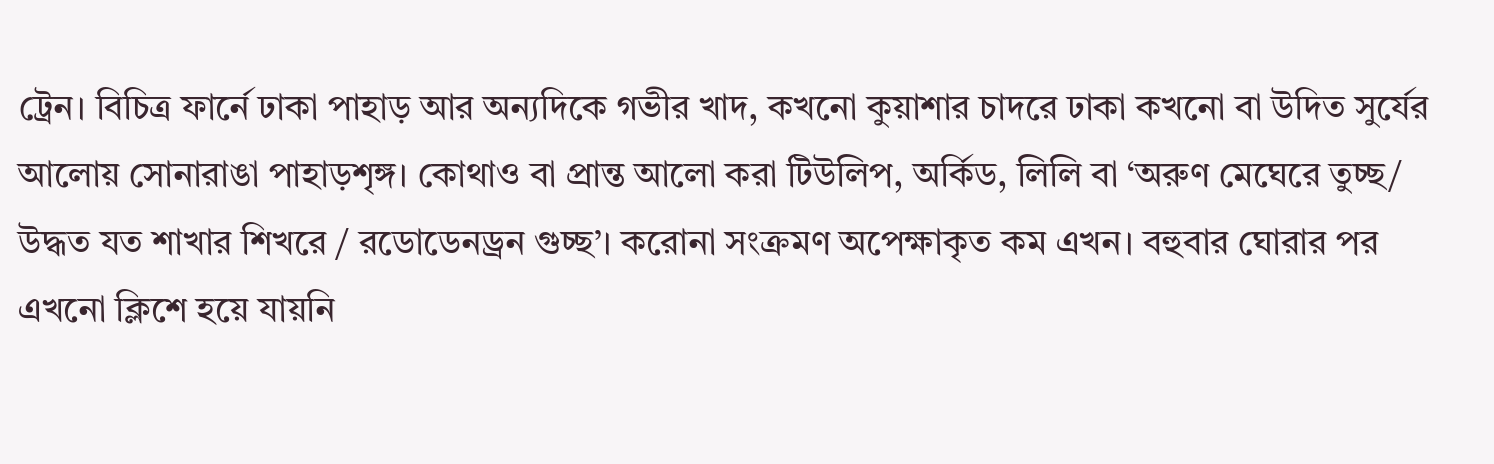ট্রেন। বিচিত্র ফার্নে ঢাকা পাহাড় আর অন্যদিকে গভীর খাদ, কখনো কুয়াশার চাদরে ঢাকা কখনো বা উদিত সুর্যের আলোয় সোনারাঙা পাহাড়শৃঙ্গ। কোথাও বা প্রান্ত আলো করা টিউলিপ, অর্কিড, লিলি বা ‘অরুণ মেঘেরে তুচ্ছ/ উদ্ধত যত শাখার শিখরে / রডোডেনড্রন গুচ্ছ’। করোনা সংক্রমণ অপেক্ষাকৃত কম এখন। বহুবার ঘোরার পর এখনো ক্লিশে হয়ে যায়নি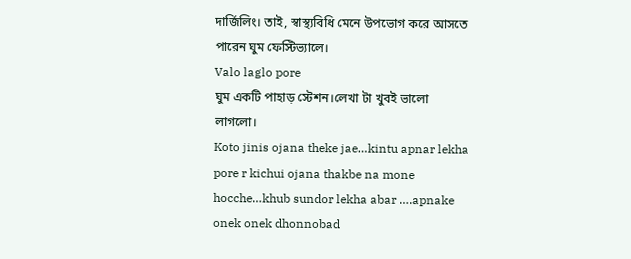দার্জিলিং। তাই, স্বাস্থ্যবিধি মেনে উপভোগ করে আসতে পারেন ঘুম ফেস্টিভ্যালে।
Valo laglo pore
ঘুম একটি পাহাড় স্টেশন।লেখা টা খুবই ভালো লাগলো।
Koto jinis ojana theke jae…kintu apnar lekha pore r kichui ojana thakbe na mone hocche…khub sundor lekha abar ….apnake onek onek dhonnobad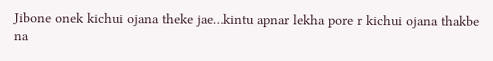Jibone onek kichui ojana theke jae…kintu apnar lekha pore r kichui ojana thakbe na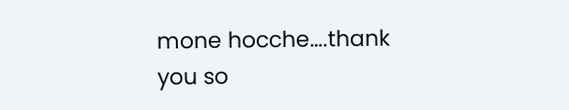mone hocche….thank you so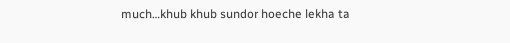much…khub khub sundor hoeche lekha ta